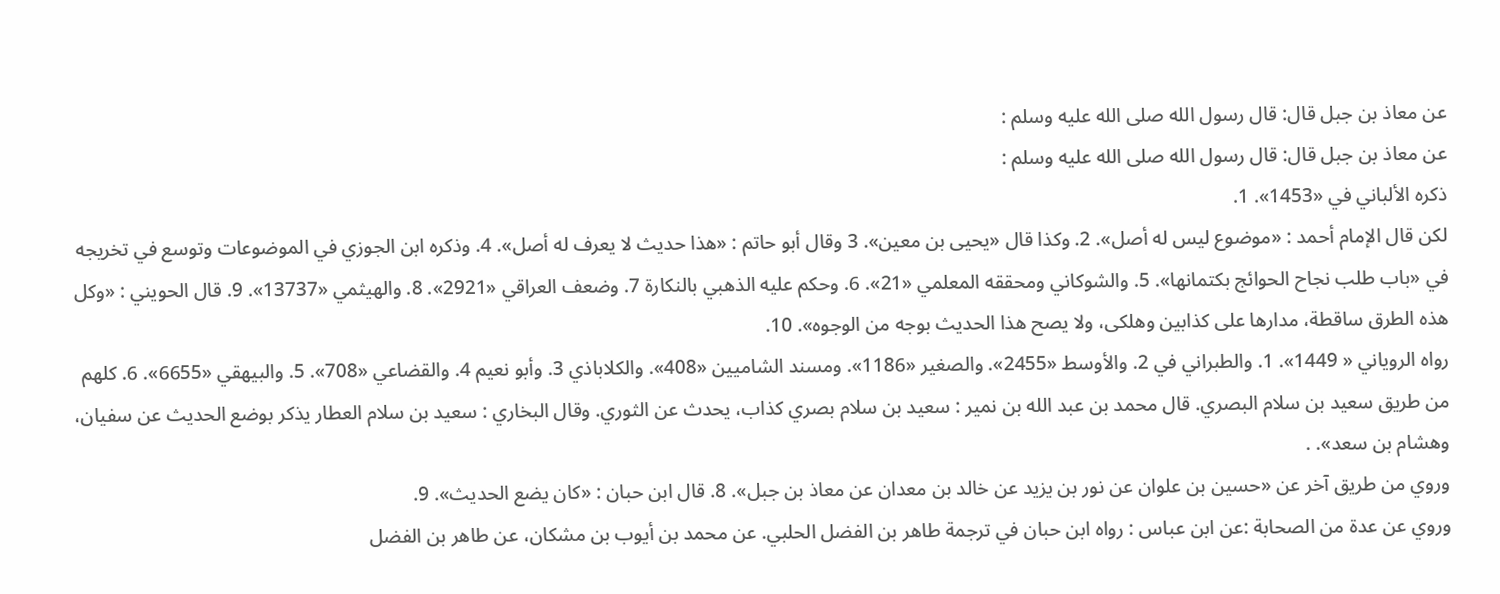عن معاذ بن جبل قال: قال رسول الله صلى الله عليه وسلم :
عن معاذ بن جبل قال: قال رسول الله صلى الله عليه وسلم :
ذكره الألباني في «1453». 1.
لكن قال الإمام أحمد : «موضوع ليس له أصل». 2. وكذا قال «يحيى بن معين». 3 وقال أبو حاتم : «هذا حديث لا يعرف له أصل». 4. وذكره ابن الجوزي في الموضوعات وتوسع في تخريجه في «باب طلب نجاح الحوائج بكتمانها». 5. والشوكاني ومحققه المعلمي «21». 6. وحكم عليه الذهبي بالنكارة 7. وضعف العراقي «2921». 8. والهيثمي «13737». 9. قال الحويني : «وكل هذه الطرق ساقطة، مدارها على كذابين وهلكى، ولا يصح هذا الحديث بوجه من الوجوه». 10.
رواه الروياني « 1449». 1. والطبراني في 2. والأوسط «2455». والصغير «1186». ومسند الشاميين «408». والكلاباذي 3. وأبو نعيم 4. والقضاعي «708». 5. والبيهقي «6655». 6. كلهم من طريق سعيد بن سلام البصري. قال محمد بن عبد الله بن نمير : سعيد بن سلام بصري كذاب، يحدث عن الثوري. وقال البخاري : سعيد بن سلام العطار يذكر بوضع الحديث عن سفيان، وهشام بن سعد». .
وروي من طريق آخر عن «حسين بن علوان عن نور بن يزيد عن خالد بن معدان عن معاذ بن جبل». 8. قال ابن حبان : «كان يضع الحديث». 9.
وروي عن عدة من الصحابة :عن ابن عباس : رواه ابن حبان في ترجمة طاهر بن الفضل الحلبي. عن محمد بن أيوب بن مشكان، عن طاهر بن الفضل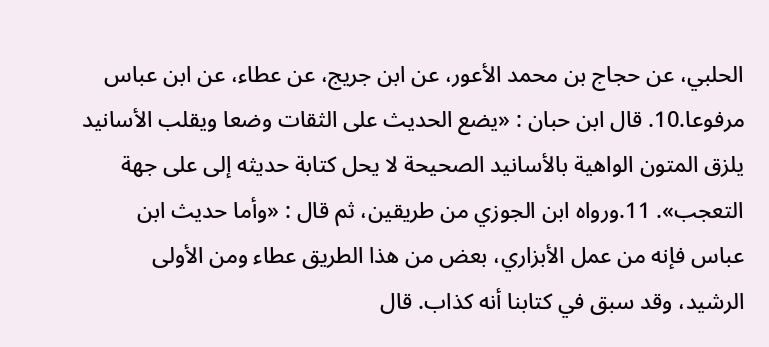الحلبي، عن حجاج بن محمد الأعور، عن ابن جريج، عن عطاء، عن ابن عباس مرفوعا.10. قال ابن حبان : «يضع الحديث على الثقات وضعا ويقلب الأسانيد يلزق المتون الواهية بالأسانيد الصحيحة لا يحل كتابة حديثه إلى على جهة التعجب». 11.ورواه ابن الجوزي من طريقين، ثم قال : «وأما حديث ابن عباس فإنه من عمل الأبزاري، بعض من هذا الطريق عطاء ومن الأولى الرشيد، وقد سبق في كتابنا أنه كذاب. قال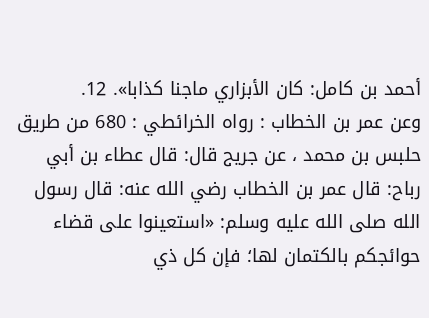أحمد بن كامل: كان الأبزاري ماجنا كذابا». 12.
وعن عمر بن الخطاب : رواه الخرائطي : 680 من طريق حلبس بن محمد ، عن جريج قال: قال عطاء بن أبي رباح: قال عمر بن الخطاب رضي الله عنه: قال رسول الله صلى الله عليه وسلم: «استعينوا على قضاء حوائجكم بالكتمان لها؛ فإن كل ذي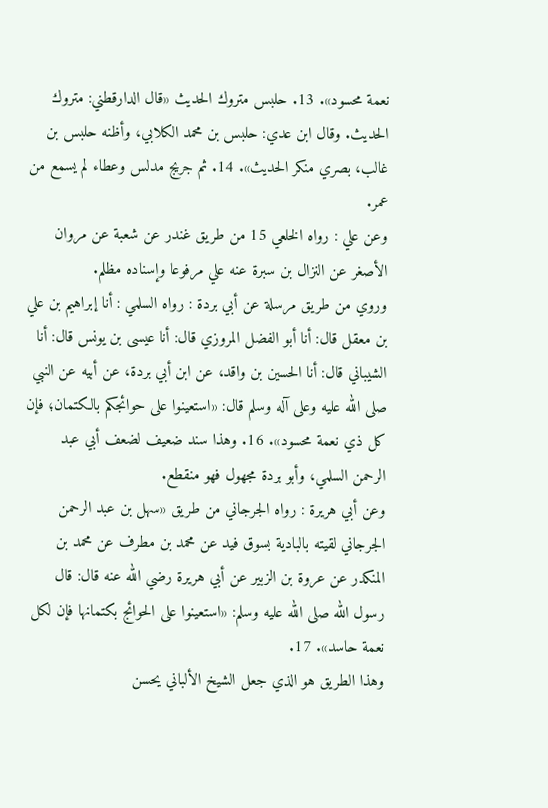نعمة محسود». 13. حلبس متروك الحديث «قال الدارقطني: متروك الحديث. وقال ابن عدي: حلبس بن محمد الكلابي، وأظنه حلبس بن غالب، بصري منكر الحديث». 14. ثم جريج مدلس وعطاء لم يسمع من عمر.
وعن علي : رواه الخلعي 15 من طريق غندر عن شعبة عن مروان الأصغر عن النزال بن سبرة عنه علي مرفوعا وإسناده مظلم.
وروي من طريق مرسلة عن أبي بردة : رواه السلمي : أنا إبراهيم بن علي بن معقل قال: أنا أبو الفضل المروزي قال: أنا عيسى بن يونس قال: أنا الشيباني قال: أنا الحسين بن واقد، عن ابن أبي بردة، عن أبيه عن النبي صلى الله عليه وعلى آله وسلم قال: «استعينوا على حوائجكم بالكتمان؛ فإن كل ذي نعمة محسود». 16. وهذا سند ضعيف لضعف أبي عبد الرحمن السلمي، وأبو بردة مجهول فهو منقطع.
وعن أبي هريرة : رواه الجرجاني من طريق «سهل بن عبد الرحمن الجرجاني لقيته بالبادية بسوق فيد عن محمد بن مطرف عن محمد بن المنكدر عن عروة بن الزبير عن أبي هريرة رضي الله عنه قال: قال رسول الله صلى الله عليه وسلم: «استعينوا على الحوائج بكتمانها فإن لكل نعمة حاسد». 17.
وهذا الطريق هو الذي جعل الشيخ الألباني يحسن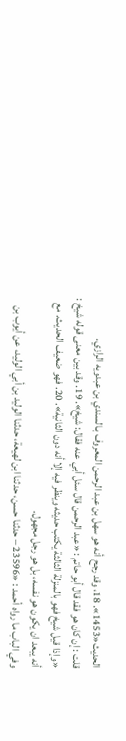الحديث«1453». 18، وقد رجح أنه هو سهل بن عبد الرحمن المعروف بـالسندي بن عبدويه الرازي.
قلت : إن كان هو فقد قال أبو حاتم : «عبد الرحمن قال سئل أبي عنه فقال: شيخ». 19. وقد بين معنى قوله شيخ : «وإذا قيل شيخ فهو بالمنزلة الثالثة يكتب حديثه وينظر فيه إلا أنه دون الثانية». 20. فهو ضعيف الحديث. مع أنه يبعد ان يكون هو نفسه، بل هو رجل مجهول.
وفي الباب ما رواه أحمد : «23596 – حدثنا حسن، حدثنا ابن لهيعة، حدثنا الوليد بن أبي الوليد، عن أيوب بن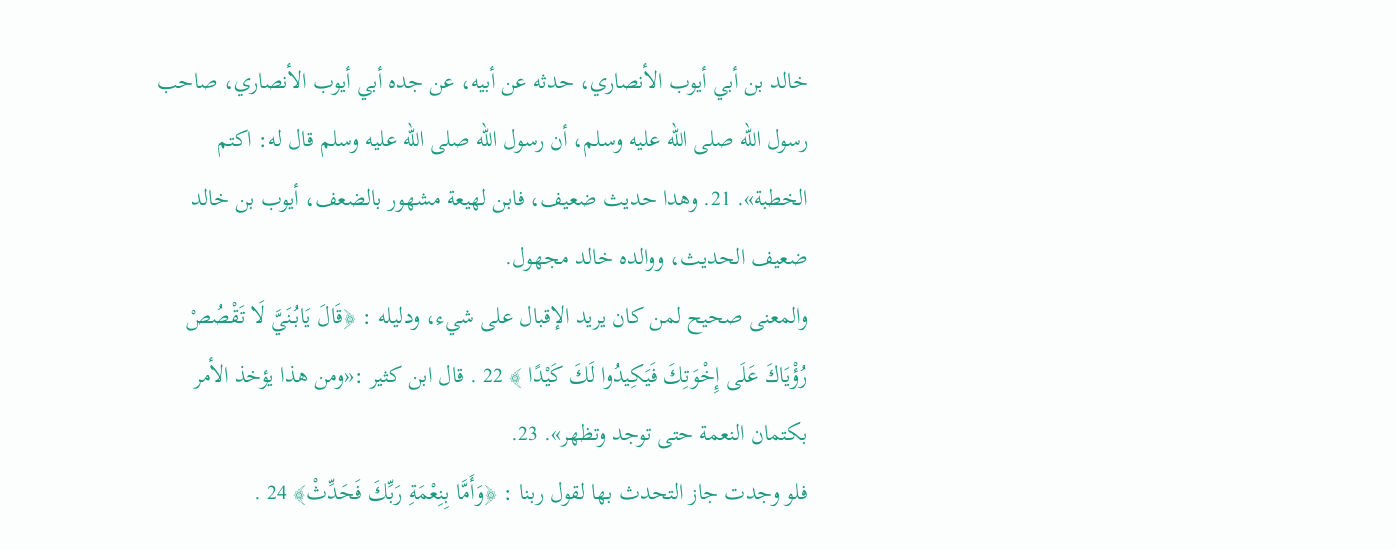خالد بن أبي أيوب الأنصاري، حدثه عن أبيه، عن جده أبي أيوب الأنصاري، صاحب رسول الله صلى الله عليه وسلم، أن رسول الله صلى الله عليه وسلم قال له: اكتم الخطبة». 21. وهدا حديث ضعيف، فابن لهيعة مشهور بالضعف، أيوب بن خالد ضعيف الحديث، ووالده خالد مجهول.
والمعنى صحيح لمن كان يريد الإقبال على شيء، ودليله : ﴿قَالَ يَابُنَيَّ لَا تَقْصُصْ رُؤْيَاكَ عَلَى إِخْوَتِكَ فَيَكِيدُوا لَكَ كَيْدًا ﴾ 22 . قال ابن كثير :«ومن هذا يؤخذ الأمر بكتمان النعمة حتى توجد وتظهر». 23.
فلو وجدت جاز التحدث بها لقول ربنا : ﴿وَأَمَّا بِنِعْمَةِ رَبِّكَ فَحَدِّثْ﴾ 24 .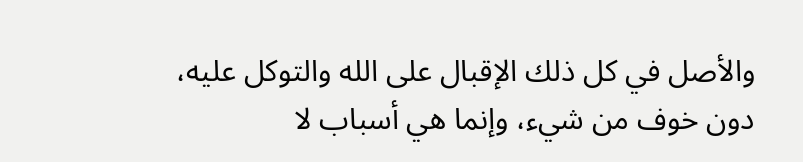والأصل في كل ذلك الإقبال على الله والتوكل عليه، دون خوف من شيء، وإنما هي أسباب لا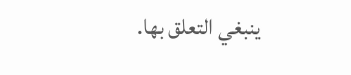ينبغي التعلق بها.